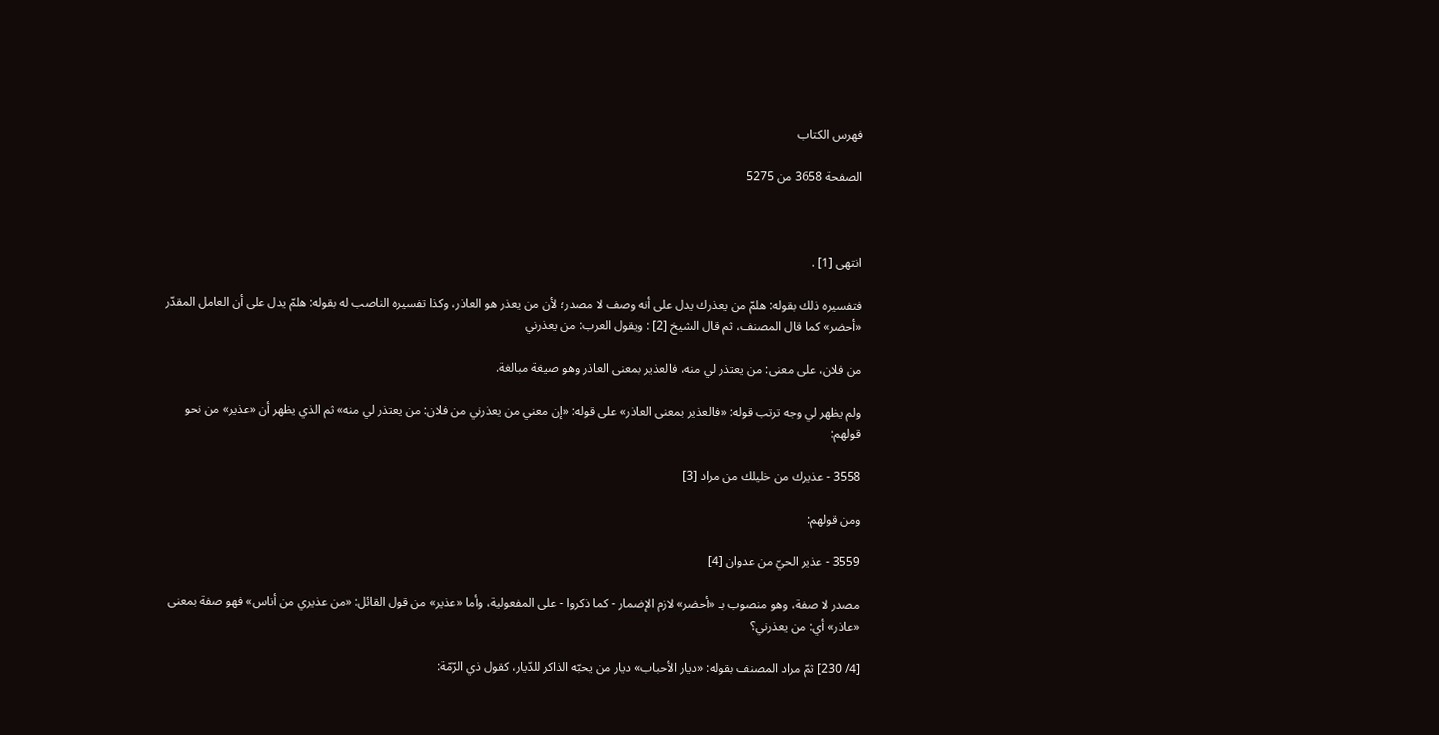فهرس الكتاب

الصفحة 3658 من 5275



انتهى [1] .

فتفسيره ذلك بقوله: هلمّ من يعذرك يدل على أنه وصف لا مصدر؛ لأن من يعذر هو العاذر، وكذا تفسيره الناصب له بقوله: هلمّ يدل على أن العامل المقدّر «أحضر» كما قال المصنف، ثم قال الشيخ [2] : ويقول العرب: من يعذرني

من فلان، على معنى: من يعتذر لي منه، فالعذير بمعنى العاذر وهو صيغة مبالغة.

ولم يظهر لي وجه ترتب قوله: «فالعذير بمعنى العاذر» على قوله: «إن معني من يعذرني من فلان: من يعتذر لي منه» ثم الذي يظهر أن «عذير» من نحو قولهم:

3558 - عذيرك من خليلك من مراد [3]

ومن قولهم:

3559 - عذير الحيّ من عدوان [4]

مصدر لا صفة، وهو منصوب بـ «أحضر» لازم الإضمار - كما ذكروا - على المفعولية، وأما «عذير» من قول القائل: «من عذيري من أناس» فهو صفة بمعنى «عاذر» أي: من يعذرني؟

[4/ 230] ثمّ مراد المصنف بقوله: «ديار الأحباب» ديار من يحبّه الذاكر للدّيار، كقول ذي الرّمّة: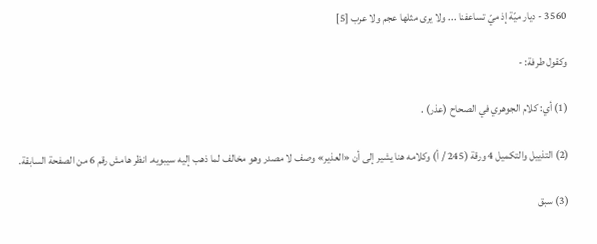3560 - ديار ميّة إذ ميّ تساعفنا ... ولا يرى مثلها عجم ولا عرب [5]

وكقول طرفة: -

(1) أي: كلام الجوهري في الصحاح (عذر) .

(2) التذييل والتكميل 4 ورقة (245 / أ) وكلامه هنا يشير إلى أن «العذير» وصف لا مصدر وهو مخالف لما ذهب إليه سيبويه. انظر هامش رقم 6 من الصفحة السابقة.

(3) سبق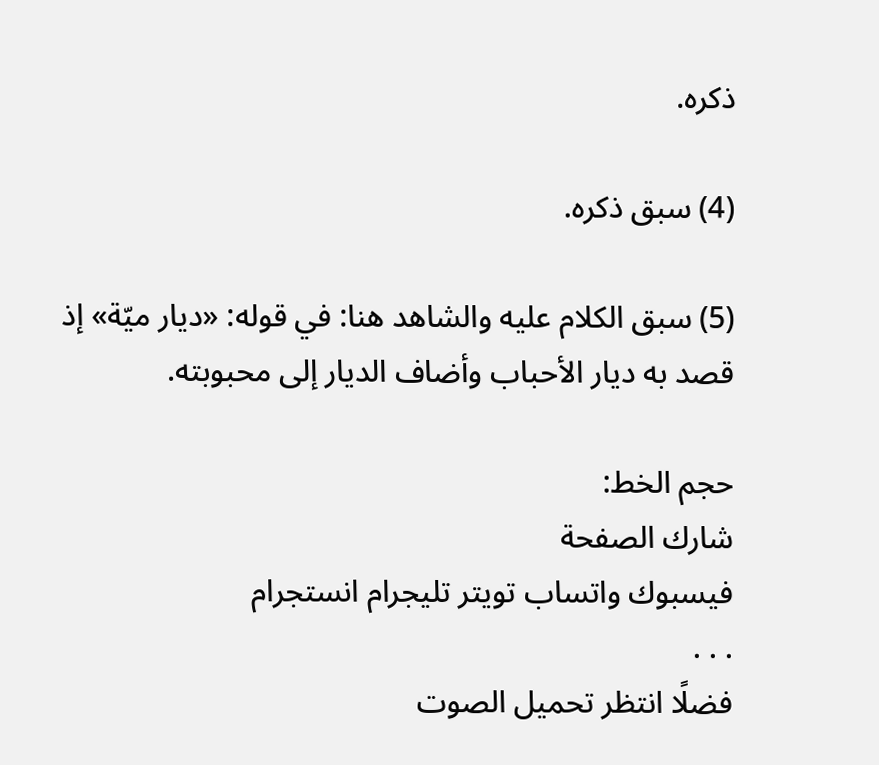ذكره.

(4) سبق ذكره.

(5) سبق الكلام عليه والشاهد هنا: في قوله: «ديار ميّة» إذ قصد به ديار الأحباب وأضاف الديار إلى محبوبته.

حجم الخط:
شارك الصفحة
فيسبوك واتساب تويتر تليجرام انستجرام
. . .
فضلًا انتظر تحميل الصوت